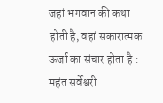जहां भगवान की कथा होती है, वहां सकारात्मक ऊर्जा का संचार होता है : महंत सर्वेश्वरी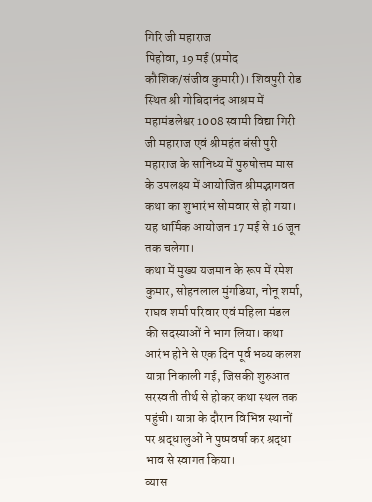गिरि जी महाराज
पिहोवा, 19 मई (प्रमोद कौशिक/संजीव कुमारी)। शिवपुरी रोड स्थित श्री गोबिदानंद आश्रम में महामंडलेश्वर 1008 स्वामी विद्या गिरी जी महाराज एवं श्रीमहंत बंसी पुरी महाराज के सानिध्य में पुरुषोत्तम मास के उपलक्ष्य में आयोजित श्रीमद्भागवत कथा का शुभारंभ सोमवार से हो गया। यह धार्मिक आयोजन 17 मई से 16 जून तक चलेगा।
कथा में मुख्य यजमान के रूप में रमेश कुमार, सोहनलाल मुंगडिया, नोनू शर्मा, राघव शर्मा परिवार एवं महिला मंडल की सदस्याओं ने भाग लिया। कथा आरंभ होने से एक दिन पूर्व भव्य कलश यात्रा निकाली गई, जिसकी शुरुआत सरस्वती तीर्थ से होकर कथा स्थल तक पहुंची। यात्रा के दौरान विभिन्न स्थानों पर श्रद्धालुओं ने पुष्पवर्षा कर श्रद्धा भाव से स्वागत किया।
व्यास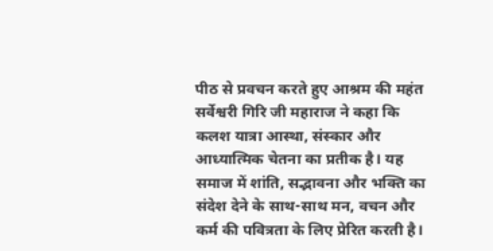पीठ से प्रवचन करते हुए आश्रम की महंत सर्वेश्वरी गिरि जी महाराज ने कहा कि कलश यात्रा आस्था, संस्कार और आध्यात्मिक चेतना का प्रतीक है। यह समाज में शांति, सद्भावना और भक्ति का संदेश देने के साथ-साथ मन, वचन और कर्म की पवित्रता के लिए प्रेरित करती है।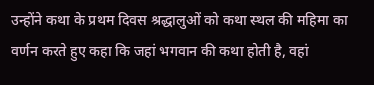उन्होंने कथा के प्रथम दिवस श्रद्धालुओं को कथा स्थल की महिमा का वर्णन करते हुए कहा कि जहां भगवान की कथा होती है, वहां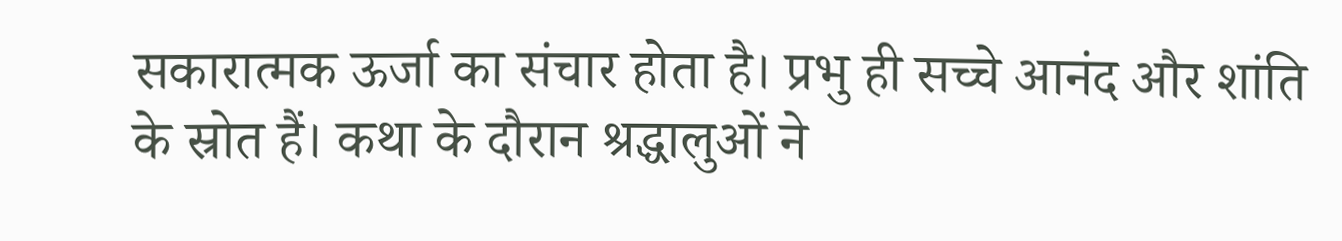सकारात्मक ऊर्जा का संचार होता है। प्रभु ही सच्चे आनंद और शांति के स्रोत हैं। कथा के दौरान श्रद्धालुओं ने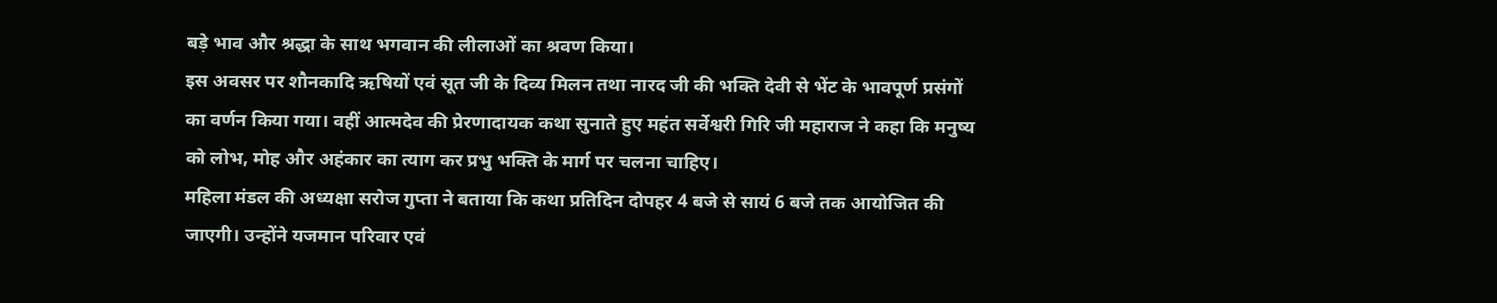बड़े भाव और श्रद्धा के साथ भगवान की लीलाओं का श्रवण किया।
इस अवसर पर शौनकादि ऋषियों एवं सूत जी के दिव्य मिलन तथा नारद जी की भक्ति देवी से भेंट के भावपूर्ण प्रसंगों का वर्णन किया गया। वहीं आत्मदेव की प्रेरणादायक कथा सुनाते हुए महंत सर्वेश्वरी गिरि जी महाराज ने कहा कि मनुष्य को लोभ, मोह और अहंकार का त्याग कर प्रभु भक्ति के मार्ग पर चलना चाहिए।
महिला मंडल की अध्यक्षा सरोज गुप्ता ने बताया कि कथा प्रतिदिन दोपहर 4 बजे से सायं 6 बजे तक आयोजित की जाएगी। उन्होंने यजमान परिवार एवं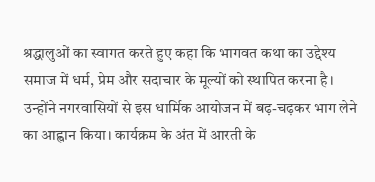श्रद्धालुओं का स्वागत करते हुए कहा कि भागवत कथा का उद्देश्य समाज में धर्म, प्रेम और सदाचार के मूल्यों को स्थापित करना है।
उन्होंने नगरवासियों से इस धार्मिक आयोजन में बढ़-चढ़कर भाग लेने का आह्वान किया। कार्यक्रम के अंत में आरती के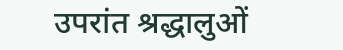उपरांत श्रद्धालुओं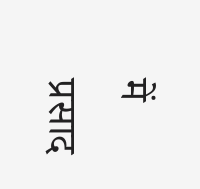में प्रसाद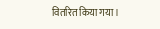वितरित किया गया।